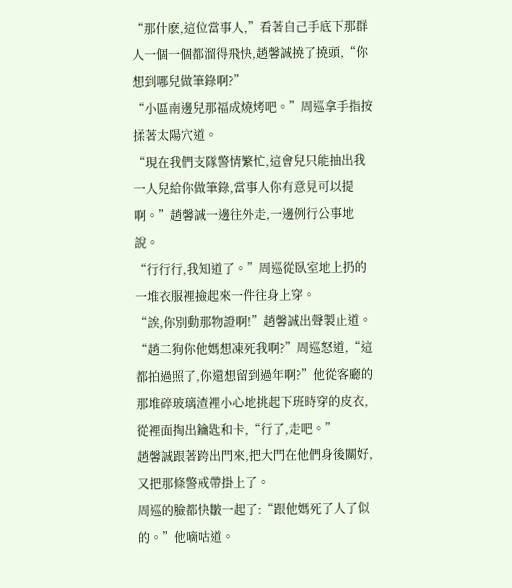“那什麽,這位當事人,”看著自己手底下那群人一個一個都溜得飛快,趙馨誠撓了撓頭,“你想到哪兒做筆錄啊?”
“小區南邊兒那福成燒烤吧。”周巡拿手指按揉著太陽穴道。
“現在我們支隊警情繁忙,這會兒只能抽出我一人兒給你做筆錄,當事人你有意見可以提啊。”趙馨誠一邊往外走,一邊例行公事地說。
“行行行,我知道了。”周巡從臥室地上扔的一堆衣服裡撿起來一件往身上穿。
“誒,你別動那物證啊!”趙馨誠出聲製止道。
“趙二狗你他媽想凍死我啊?”周巡怒道,“這都拍過照了,你還想留到過年啊?”他從客廳的那堆碎玻璃渣裡小心地挑起下班時穿的皮衣,從裡面掏出鑰匙和卡,“行了,走吧。”
趙馨誠跟著跨出門來,把大門在他們身後關好,又把那條警戒帶掛上了。
周巡的臉都快皺一起了:“跟他媽死了人了似的。”他嘀咕道。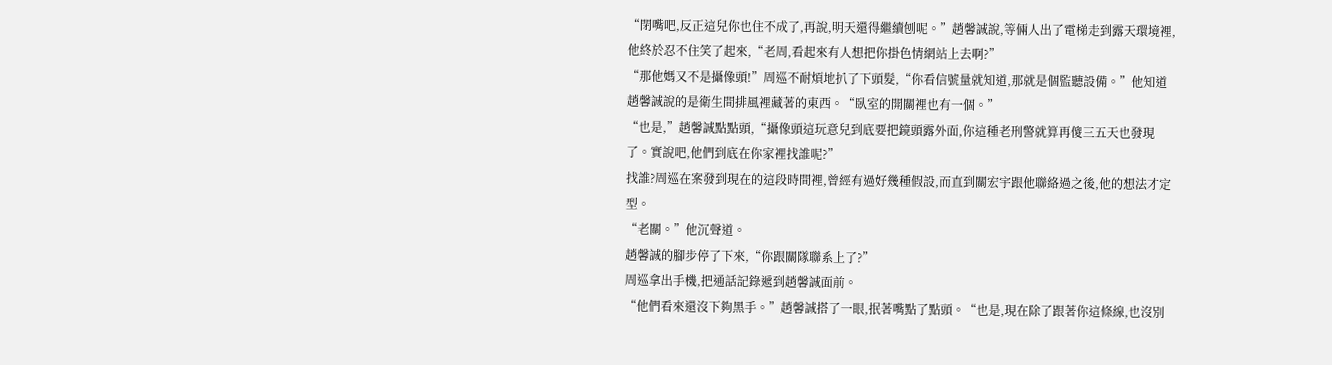“閉嘴吧,反正這兒你也住不成了,再說,明天還得繼續刨呢。”趙馨誠說,等倆人出了電梯走到露天環境裡,他終於忍不住笑了起來,“老周,看起來有人想把你掛色情網站上去啊?”
“那他媽又不是攝像頭!”周巡不耐煩地扒了下頭髮,“你看信號量就知道,那就是個監聽設備。”他知道趙馨誠說的是衛生間排風裡藏著的東西。“臥室的開關裡也有一個。”
“也是,”趙馨誠點點頭,“攝像頭這玩意兒到底要把鏡頭露外面,你這種老刑警就算再傻三五天也發現了。實說吧,他們到底在你家裡找誰呢?”
找誰?周巡在案發到現在的這段時間裡,曾經有過好幾種假設,而直到關宏宇跟他聯絡過之後,他的想法才定型。
“老關。”他沉聲道。
趙馨誠的腳步停了下來,“你跟關隊聯系上了?”
周巡拿出手機,把通話記錄遞到趙馨誠面前。
“他們看來還沒下夠黑手。”趙馨誠搭了一眼,抿著嘴點了點頭。“也是,現在除了跟著你這條線,也沒別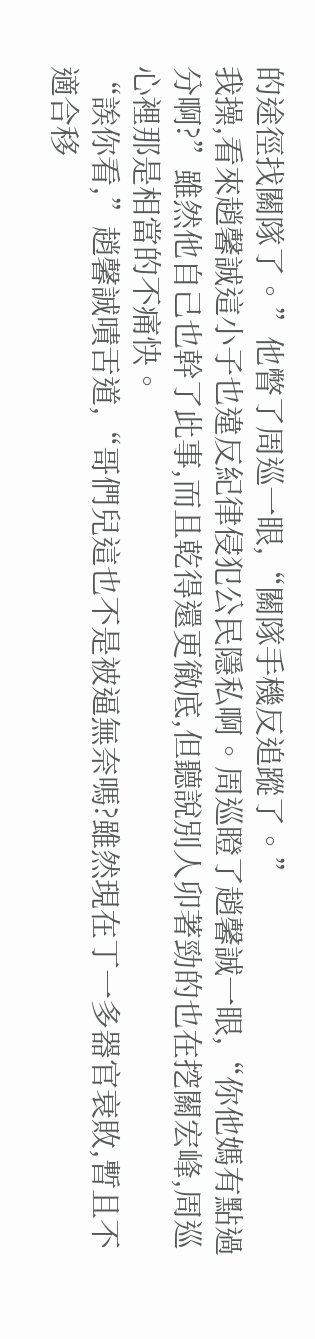的途徑找關隊了。”他瞥了周巡一眼,“關隊手機反追蹤了。”
我操,看來趙馨誠這小子也違反紀律侵犯公民隱私啊。周巡瞪了趙馨誠一眼,“你他媽有點過分啊?”雖然他自己也幹了此事,而且乾得還更徹底,但聽說別人卯著勁的也在挖關宏峰,周巡心裡那是相當的不痛快。
“誒你看,”趙馨誠嘖舌道,“哥們兒這也不是被逼無奈嗎?雖然現在丁一多器官衰敗,暫且不適合移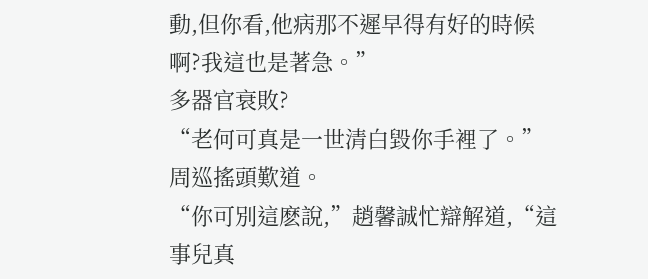動,但你看,他病那不遲早得有好的時候啊?我這也是著急。”
多器官衰敗?
“老何可真是一世清白毀你手裡了。”周巡搖頭歎道。
“你可別這麽說,”趙馨誠忙辯解道,“這事兒真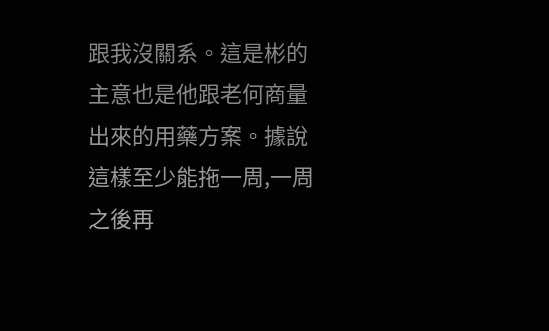跟我沒關系。這是彬的主意也是他跟老何商量出來的用藥方案。據說這樣至少能拖一周,一周之後再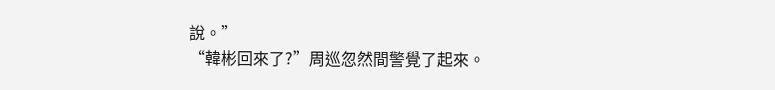說。”
“韓彬回來了?”周巡忽然間警覺了起來。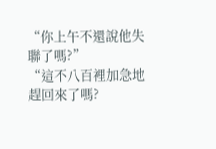“你上午不還說他失聯了嗎?”
“這不八百裡加急地趕回來了嗎?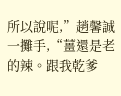所以說呢,”趙馨誠一攤手,“薑還是老的辣。跟我乾爹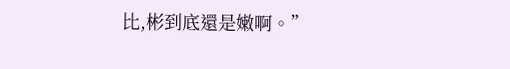比,彬到底還是嫩啊。”